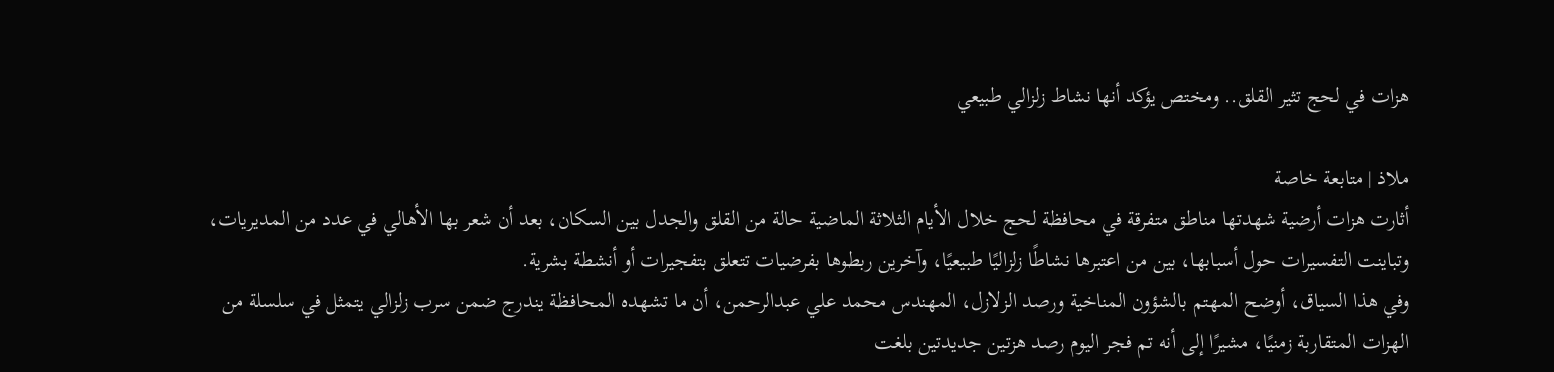هزات في لحج تثير القلق.. ومختص يؤكد أنها نشاط زلزالي طبيعي

ملاذ | متابعة خاصة
أثارت هزات أرضية شهدتها مناطق متفرقة في محافظة لحج خلال الأيام الثلاثة الماضية حالة من القلق والجدل بين السكان، بعد أن شعر بها الأهالي في عدد من المديريات، وتباينت التفسيرات حول أسبابها، بين من اعتبرها نشاطًا زلزاليًا طبيعيًا، وآخرين ربطوها بفرضيات تتعلق بتفجيرات أو أنشطة بشرية.
وفي هذا السياق، أوضح المهتم بالشؤون المناخية ورصد الزلازل، المهندس محمد علي عبدالرحمن، أن ما تشهده المحافظة يندرج ضمن سرب زلزالي يتمثل في سلسلة من الهزات المتقاربة زمنيًا، مشيرًا إلى أنه تم فجر اليوم رصد هزتين جديدتين بلغت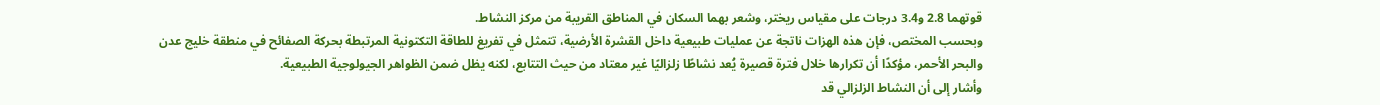قوتهما 2.8 و3.4 درجات على مقياس ريختر، وشعر بهما السكان في المناطق القريبة من مركز النشاط.
وبحسب المختص، فإن هذه الهزات ناتجة عن عمليات طبيعية داخل القشرة الأرضية، تتمثل في تفريغ للطاقة التكتونية المرتبطة بحركة الصفائح في منطقة خليج عدن والبحر الأحمر، مؤكدًا أن تكرارها خلال فترة قصيرة يُعد نشاطًا زلزاليًا غير معتاد من حيث التتابع، لكنه يظل ضمن الظواهر الجيولوجية الطبيعية.
وأشار إلى أن النشاط الزلزالي قد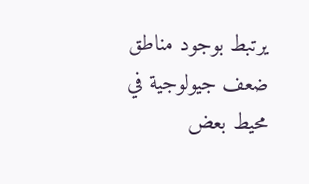يرتبط بوجود مناطق ضعف جيولوجية في محيط بعض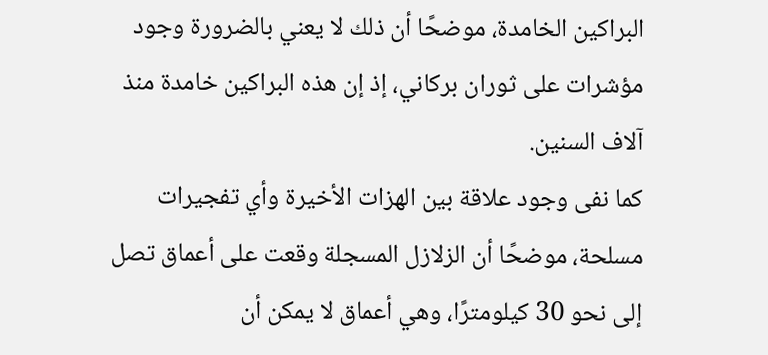البراكين الخامدة، موضحًا أن ذلك لا يعني بالضرورة وجود مؤشرات على ثوران بركاني، إذ إن هذه البراكين خامدة منذ آلاف السنين.
كما نفى وجود علاقة بين الهزات الأخيرة وأي تفجيرات مسلحة، موضحًا أن الزلازل المسجلة وقعت على أعماق تصل إلى نحو 30 كيلومترًا، وهي أعماق لا يمكن أن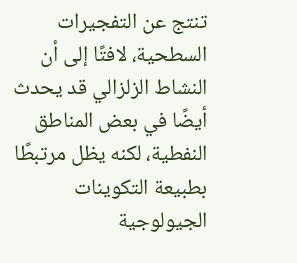تنتج عن التفجيرات السطحية، لافتًا إلى أن النشاط الزلزالي قد يحدث أيضًا في بعض المناطق النفطية، لكنه يظل مرتبطًا بطبيعة التكوينات الجيولوجية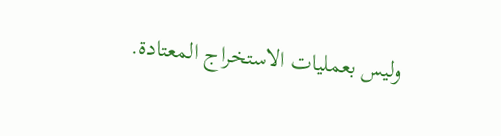وليس بعمليات الاستخراج المعتادة.